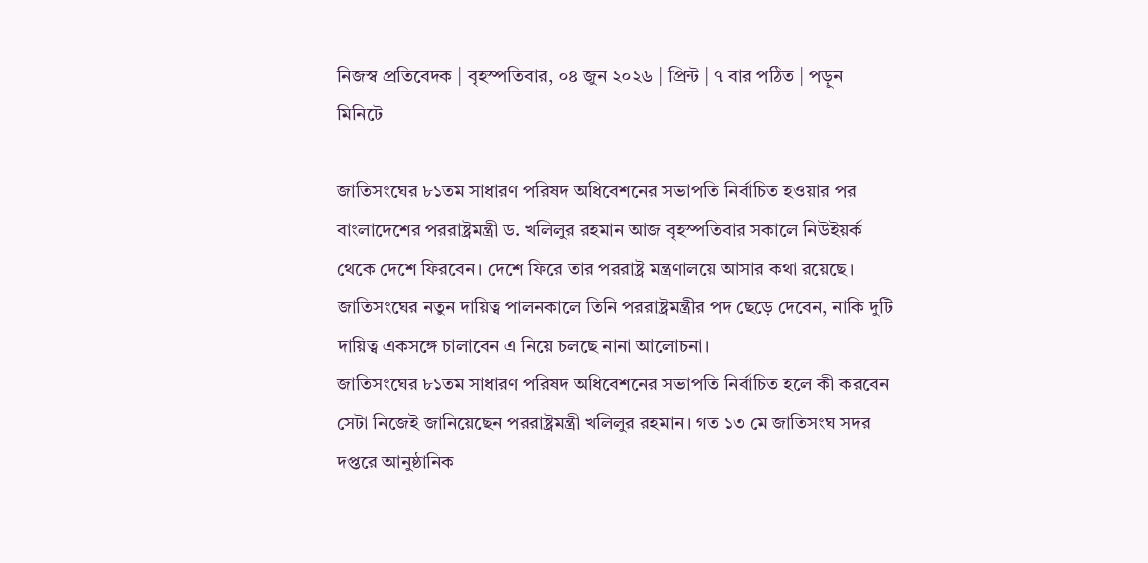নিজস্ব প্রতিবেদক | বৃহস্পতিবার, ০৪ জুন ২০২৬ | প্রিন্ট | ৭ বার পঠিত | পড়ুন মিনিটে

জাতিসংঘের ৮১তম সাধারণ পরিষদ অধিবেশনের সভাপতি নির্বাচিত হওয়ার পর বাংলাদেশের পররাষ্ট্রমন্ত্রী ড. খলিলুর রহমান আজ বৃহস্পতিবার সকালে নিউইয়র্ক থেকে দেশে ফিরবেন। দেশে ফিরে তার পররাষ্ট্র মন্ত্রণালয়ে আসার কথা রয়েছে। জাতিসংঘের নতুন দায়িত্ব পালনকালে তিনি পররাষ্ট্রমন্ত্রীর পদ ছেড়ে দেবেন, নাকি দুটি দায়িত্ব একসঙ্গে চালাবেন এ নিয়ে চলছে নানা আলোচনা।
জাতিসংঘের ৮১তম সাধারণ পরিষদ অধিবেশনের সভাপতি নির্বাচিত হলে কী করবেন সেটা নিজেই জানিয়েছেন পররাষ্ট্রমন্ত্রী খলিলুর রহমান। গত ১৩ মে জাতিসংঘ সদর দপ্তরে আনুষ্ঠানিক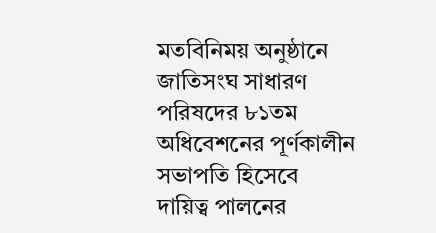মতবিনিময় অনুষ্ঠানে জাতিসংঘ সাধারণ পরিষদের ৮১তম অধিবেশনের পূর্ণকালীন সভাপতি হিসেবে দায়িত্ব পালনের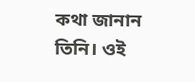কথা জানান তিনি। ওই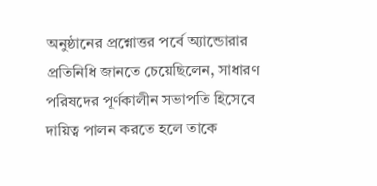অনুষ্ঠানের প্রশ্নোত্তর পর্বে অ্যান্ডোরার প্রতিনিধি জানতে চেয়েছিলেন, সাধারণ পরিষদের পূর্ণকালীন সভাপতি হিসেবে দায়িত্ব পালন করতে হলে তাকে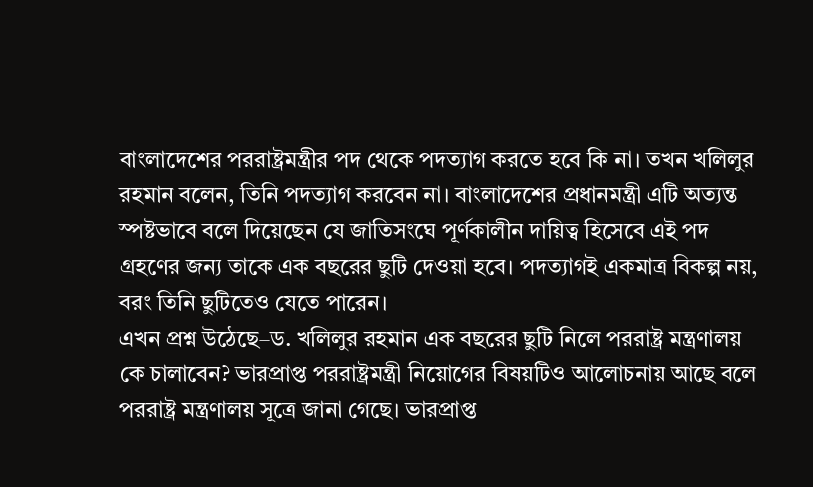বাংলাদেশের পররাষ্ট্রমন্ত্রীর পদ থেকে পদত্যাগ করতে হবে কি না। তখন খলিলুর রহমান বলেন, তিনি পদত্যাগ করবেন না। বাংলাদেশের প্রধানমন্ত্রী এটি অত্যন্ত স্পষ্টভাবে বলে দিয়েছেন যে জাতিসংঘে পূর্ণকালীন দায়িত্ব হিসেবে এই পদ গ্রহণের জন্য তাকে এক বছরের ছুটি দেওয়া হবে। পদত্যাগই একমাত্র বিকল্প নয়, বরং তিনি ছুটিতেও যেতে পারেন।
এখন প্রশ্ন উঠেছে–ড. খলিলুর রহমান এক বছরের ছুটি নিলে পররাষ্ট্র মন্ত্রণালয় কে চালাবেন? ভারপ্রাপ্ত পররাষ্ট্রমন্ত্রী নিয়োগের বিষয়টিও আলোচনায় আছে বলে পররাষ্ট্র মন্ত্রণালয় সূত্রে জানা গেছে। ভারপ্রাপ্ত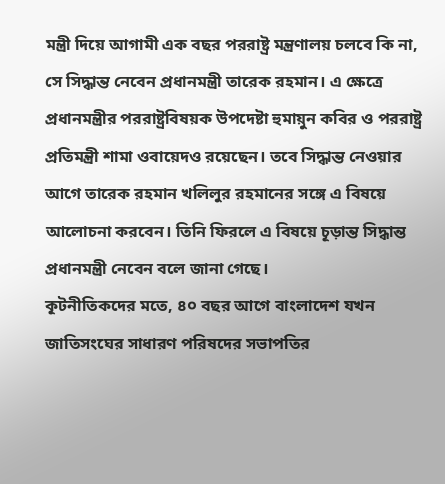মন্ত্রী দিয়ে আগামী এক বছর পররাষ্ট্র মন্ত্রণালয় চলবে কি না, সে সিদ্ধান্ত নেবেন প্রধানমন্ত্রী তারেক রহমান। এ ক্ষেত্রে প্রধানমন্ত্রীর পররাষ্ট্রবিষয়ক উপদেষ্টা হুমায়ুন কবির ও পররাষ্ট্র প্রতিমন্ত্রী শামা ওবায়েদও রয়েছেন। তবে সিদ্ধান্ত নেওয়ার আগে তারেক রহমান খলিলুর রহমানের সঙ্গে এ বিষয়ে আলোচনা করবেন। তিনি ফিরলে এ বিষয়ে চূড়ান্ত সিদ্ধান্ত প্রধানমন্ত্রী নেবেন বলে জানা গেছে।
কূটনীতিকদের মতে, ৪০ বছর আগে বাংলাদেশ যখন জাতিসংঘের সাধারণ পরিষদের সভাপতির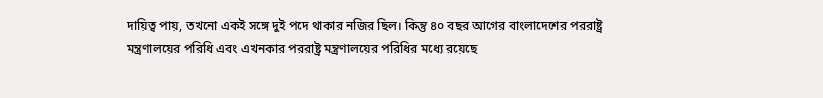দায়িত্ব পায়, তখনো একই সঙ্গে দুই পদে থাকার নজির ছিল। কিন্তু ৪০ বছর আগের বাংলাদেশের পররাষ্ট্র মন্ত্রণালয়ের পরিধি এবং এখনকার পররাষ্ট্র মন্ত্রণালয়ের পরিধির মধ্যে রয়েছে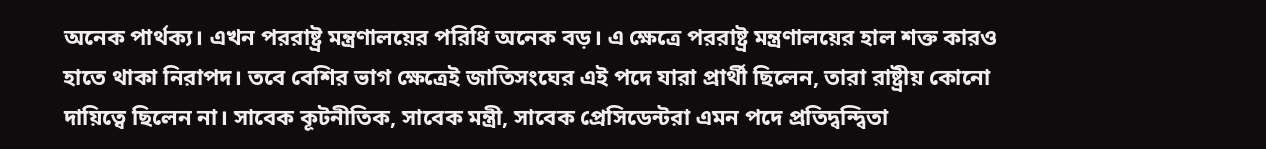অনেক পার্থক্য। এখন পররাষ্ট্র মন্ত্রণালয়ের পরিধি অনেক বড়। এ ক্ষেত্রে পররাষ্ট্র মন্ত্রণালয়ের হাল শক্ত কারও হাতে থাকা নিরাপদ। তবে বেশির ভাগ ক্ষেত্রেই জাতিসংঘের এই পদে যারা প্রার্থী ছিলেন, তারা রাষ্ট্রীয় কোনো দায়িত্বে ছিলেন না। সাবেক কূটনীতিক, সাবেক মন্ত্রী, সাবেক প্রেসিডেন্টরা এমন পদে প্রতিদ্বন্দ্বিতা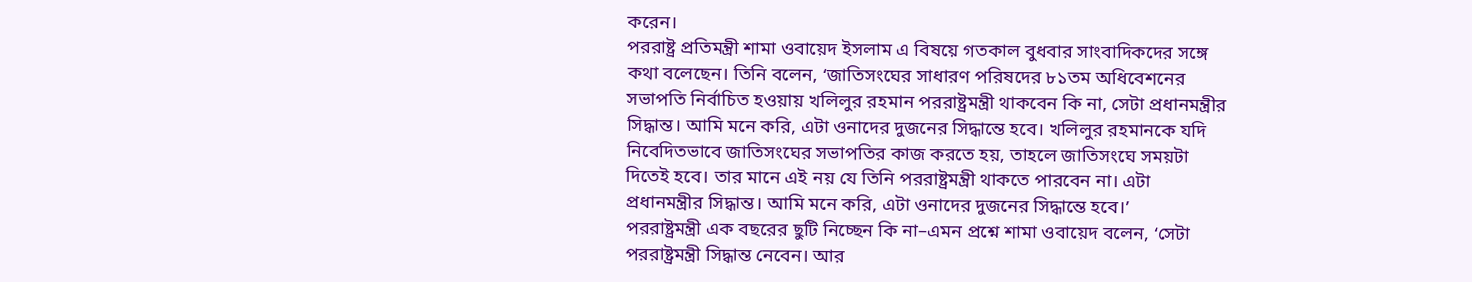করেন।
পররাষ্ট্র প্রতিমন্ত্রী শামা ওবায়েদ ইসলাম এ বিষয়ে গতকাল বুধবার সাংবাদিকদের সঙ্গে কথা বলেছেন। তিনি বলেন, ‘জাতিসংঘের সাধারণ পরিষদের ৮১তম অধিবেশনের সভাপতি নির্বাচিত হওয়ায় খলিলুর রহমান পররাষ্ট্রমন্ত্রী থাকবেন কি না, সেটা প্রধানমন্ত্রীর সিদ্ধান্ত। আমি মনে করি, এটা ওনাদের দুজনের সিদ্ধান্তে হবে। খলিলুর রহমানকে যদি নিবেদিতভাবে জাতিসংঘের সভাপতির কাজ করতে হয়, তাহলে জাতিসংঘে সময়টা দিতেই হবে। তার মানে এই নয় যে তিনি পররাষ্ট্রমন্ত্রী থাকতে পারবেন না। এটা প্রধানমন্ত্রীর সিদ্ধান্ত। আমি মনে করি, এটা ওনাদের দুজনের সিদ্ধান্তে হবে।’
পররাষ্ট্রমন্ত্রী এক বছরের ছুটি নিচ্ছেন কি না–এমন প্রশ্নে শামা ওবায়েদ বলেন, ‘সেটা পররাষ্ট্রমন্ত্রী সিদ্ধান্ত নেবেন। আর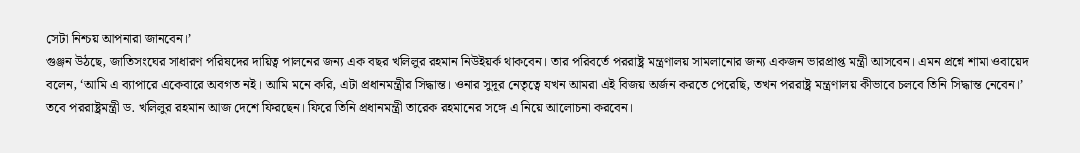সেটা নিশ্চয় আপনারা জানবেন।’
গুঞ্জন উঠছে, জাতিসংঘের সাধারণ পরিষদের দায়িত্ব পালনের জন্য এক বছর খলিলুর রহমান নিউইয়র্ক থাকবেন। তার পরিবর্তে পররাষ্ট্র মন্ত্রণালয় সামলানোর জন্য একজন ভারপ্রাপ্ত মন্ত্রী আসবেন। এমন প্রশ্নে শামা ওবায়েদ বলেন, ‘আমি এ ব্যাপারে একেবারে অবগত নই। আমি মনে করি, এটা প্রধানমন্ত্রীর সিদ্ধান্ত। ওনার সুদূর নেতৃত্বে যখন আমরা এই বিজয় অর্জন করতে পেরেছি, তখন পররাষ্ট্র মন্ত্রণালয় কীভাবে চলবে তিনি সিদ্ধান্ত নেবেন।’
তবে পররাষ্ট্রমন্ত্রী ড. খলিলুর রহমান আজ দেশে ফিরছেন। ফিরে তিনি প্রধানমন্ত্রী তারেক রহমানের সঙ্গে এ নিয়ে আলোচনা করবেন।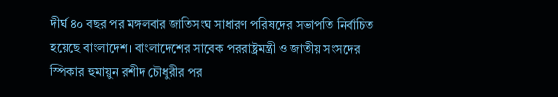দীর্ঘ ৪০ বছর পর মঙ্গলবার জাতিসংঘ সাধারণ পরিষদের সভাপতি নির্বাচিত হয়েছে বাংলাদেশ। বাংলাদেশের সাবেক পররাষ্ট্রমন্ত্রী ও জাতীয় সংসদের স্পিকার হুমায়ুন রশীদ চৌধুরীর পর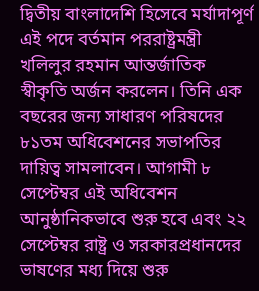দ্বিতীয় বাংলাদেশি হিসেবে মর্যাদাপূর্ণ এই পদে বর্তমান পররাষ্ট্রমন্ত্রী খলিলুর রহমান আন্তর্জাতিক স্বীকৃতি অর্জন করলেন। তিনি এক বছরের জন্য সাধারণ পরিষদের ৮১তম অধিবেশনের সভাপতির দায়িত্ব সামলাবেন। আগামী ৮ সেপ্টেম্বর এই অধিবেশন আনুষ্ঠানিকভাবে শুরু হবে এবং ২২ সেপ্টেম্বর রাষ্ট্র ও সরকারপ্রধানদের ভাষণের মধ্য দিয়ে শুরু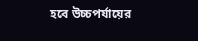হবে উচ্চপর্যায়ের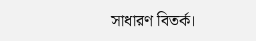সাধারণ বিতর্ক।